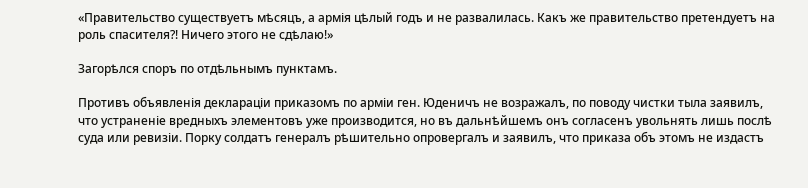«Правительство существуетъ мѣсяцъ, а армія цѣлый годъ и не развалилась. Какъ же правительство претендуетъ на роль спасителя?! Ничего этого не сдѣлаю!»

Загорѣлся споръ по отдѣльнымъ пунктамъ.

Противъ объявленія деклараціи приказомъ по арміи ген. Юденичъ не возражалъ, по поводу чистки тыла заявилъ, что устраненіе вредныхъ элементовъ уже производится, но въ дальнѣйшемъ онъ согласенъ увольнять лишь послѣ суда или ревизіи. Порку солдатъ генералъ рѣшительно опровергалъ и заявилъ, что приказа объ этомъ не издастъ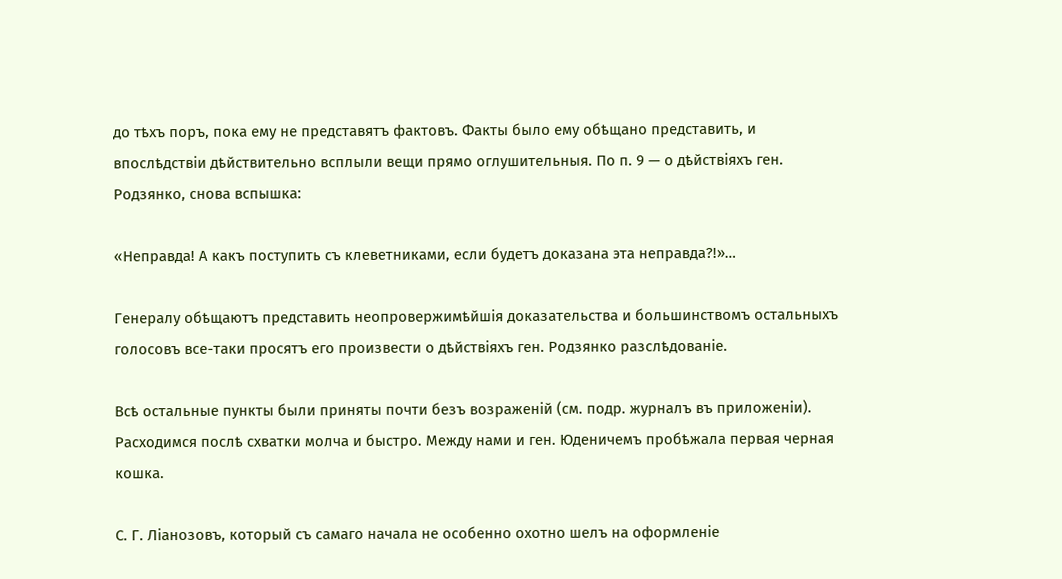до тѣхъ поръ, пока ему не представятъ фактовъ. Факты было ему обѣщано представить, и впослѣдствіи дѣйствительно всплыли вещи прямо оглушительныя. По п. 9 — о дѣйствіяхъ ген. Родзянко, снова вспышка:

«Неправда! А какъ поступить съ клеветниками, если будетъ доказана эта неправда?!»…

Генералу обѣщаютъ представить неопровержимѣйшія доказательства и большинствомъ остальныхъ голосовъ все-таки просятъ его произвести о дѣйствіяхъ ген. Родзянко разслѣдованіе.

Всѣ остальные пункты были приняты почти безъ возраженій (см. подр. журналъ въ приложеніи). Расходимся послѣ схватки молча и быстро. Между нами и ген. Юденичемъ пробѣжала первая черная кошка.

С. Г. Ліанозовъ, который съ самаго начала не особенно охотно шелъ на оформленіе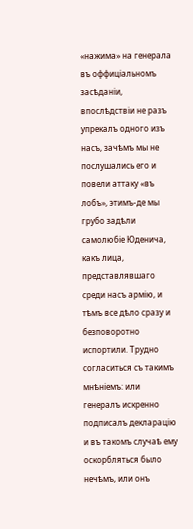«нажима» на генерала въ оффиціальномъ засѣданіи, впослѣдствіи не разъ упрекалъ одного изъ насъ, зачѣмъ мы не послушались его и повели аттаку «въ лобъ», этимъ-де мы грубо задѣли самолюбіе Юденича, какъ лица, представлявшаго среди насъ армію, и тѣмъ все дѣло сразу и безповоротно испортили. Трудно согласиться съ такимъ мнѣніемъ: или генералъ искренно подписалъ декларацію и въ такомъ случаѣ ему оскорбляться было нечѣмъ, или онъ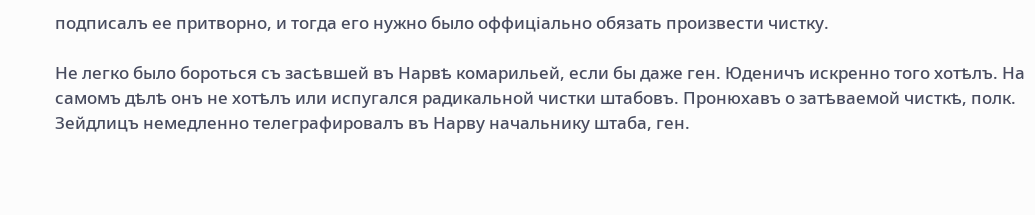подписалъ ее притворно, и тогда его нужно было оффиціально обязать произвести чистку.

Не легко было бороться съ засѣвшей въ Нарвѣ комарильей, если бы даже ген. Юденичъ искренно того хотѣлъ. На самомъ дѣлѣ онъ не хотѣлъ или испугался радикальной чистки штабовъ. Пронюхавъ о затѣваемой чисткѣ, полк. Зейдлицъ немедленно телеграфировалъ въ Нарву начальнику штаба, ген.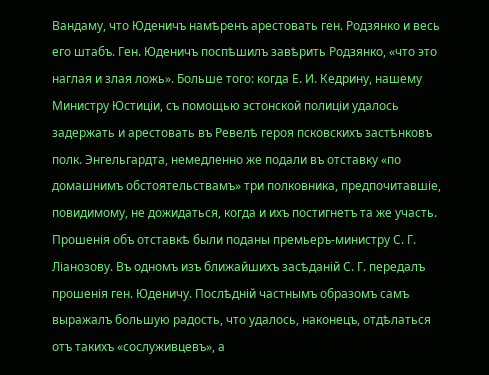Вандаму, что Юденичъ намѣренъ арестовать ген. Родзянко и весь его штабъ. Ген. Юденичъ поспѣшилъ завѣрить Родзянко, «что это наглая и злая ложь». Больше того: когда Е. И. Кедрину, нашему Министру Юстиціи, съ помощью эстонской полиціи удалось задержать и арестовать въ Ревелѣ героя псковскихъ застѣнковъ полк. Энгельгардта, немедленно же подали въ отставку «по домашнимъ обстоятельствамъ» три полковника, предпочитавшіе, повидимому, не дожидаться, когда и ихъ постигнетъ та же участь. Прошенія объ отставкѣ были поданы премьеръ-министру С. Г. Ліанозову. Въ одномъ изъ ближайшихъ засѣданій С. Г. передалъ прошенія ген. Юденичу. Послѣдній частнымъ образомъ самъ выражалъ большую радость, что удалось, наконецъ, отдѣлаться отъ такихъ «сослуживцевъ», а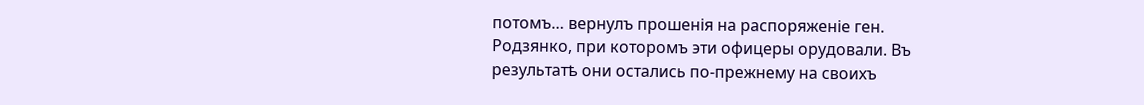потомъ… вернулъ прошенія на распоряженіе ген. Родзянко, при которомъ эти офицеры орудовали. Въ результатѣ они остались по-прежнему на своихъ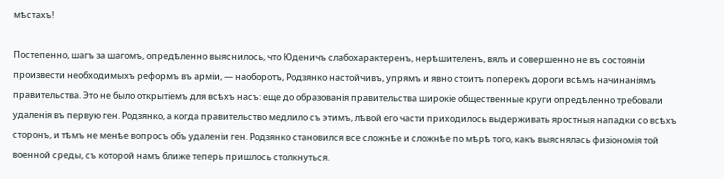мѣстахъ!

Постепенно, шагъ за шагомъ, опредѣленно выяснилось, что Юденичъ слабохарактеренъ, нерѣшителенъ, вялъ и совершенно не въ состояніи произвести необходимыхъ реформъ въ арміи, — наоборотъ, Родзянко настойчивъ, упрямъ и явно стоитъ поперекъ дороги всѣмъ начинаніямъ правительства. Это не было открытіемъ для всѣхъ насъ: еще до образованія правительства широкіе общественные круги опредѣленно требовали удаленія въ первую ген. Родзянко, а когда правительство медлило съ этимъ, лѣвой его части приходилось выдерживать яростныя нападки со всѣхъ сторонъ, и тѣмъ не менѣе вопросъ объ удаленіи ген. Родзянко становился все сложнѣе и сложнѣе по мѣрѣ того, какъ выяснялась физіономія той военной среды, съ которой намъ ближе теперь пришлось столкнуться.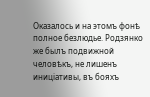Оказалось и на этомъ фонѣ полное безлюдье. Родзянко же былъ подвижной человѣкъ, не лишенъ иниціативы, въ бояхъ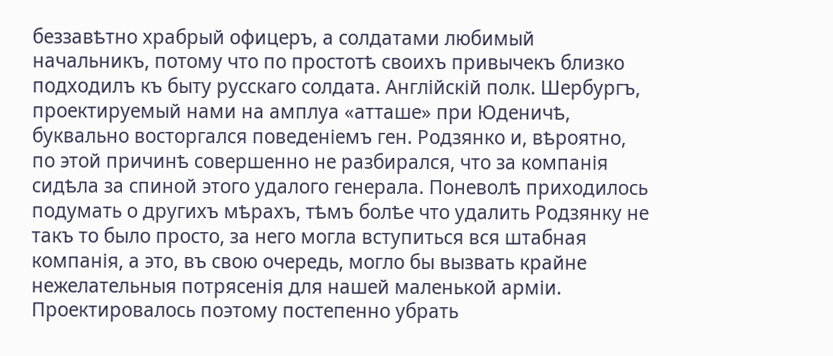беззавѣтно храбрый офицеръ, а солдатами любимый начальникъ, потому что по простотѣ своихъ привычекъ близко подходилъ къ быту русскаго солдата. Англійскій полк. Шербургъ, проектируемый нами на амплуа «атташе» при Юденичѣ, буквально восторгался поведеніемъ ген. Родзянко и, вѣроятно, по этой причинѣ совершенно не разбирался, что за компанія сидѣла за спиной этого удалого генерала. Поневолѣ приходилось подумать о другихъ мѣрахъ, тѣмъ болѣе что удалить Родзянку не такъ то было просто, за него могла вступиться вся штабная компанія, а это, въ свою очередь, могло бы вызвать крайне нежелательныя потрясенія для нашей маленькой арміи. Проектировалось поэтому постепенно убрать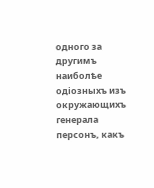одного за другимъ наиболѣе одіозныхъ изъ окружающихъ генерала персонъ, какъ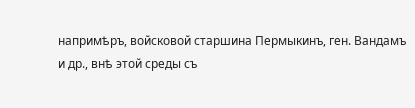напримѣръ, войсковой старшина Пермыкинъ, ген. Вандамъ и др., внѣ этой среды съ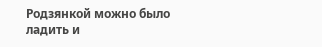Родзянкой можно было ладить и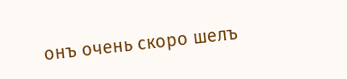онъ очень скоро шелъ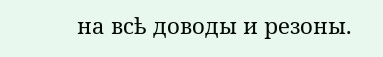на всѣ доводы и резоны.